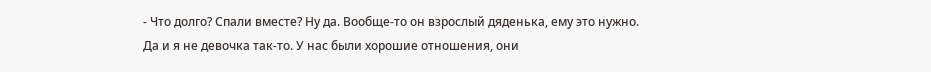- Что долго? Спали вместе? Ну да. Вообще-то он взрослый дяденька, ему это нужно. Да и я не девочка так-то. У нас были хорошие отношения, они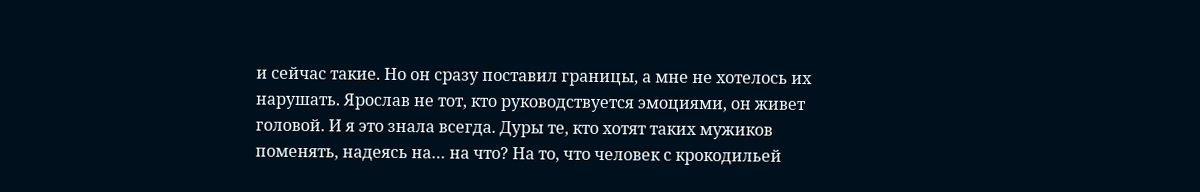и сейчас такие. Но он сразу поставил границы, а мне не хотелось их нарушать. Ярослав не тот, кто руководствуется эмоциями, он живет головой. И я это знала всегда. Дуры те, кто хотят таких мужиков поменять, надеясь на… на что? На то, что человек с крокодильей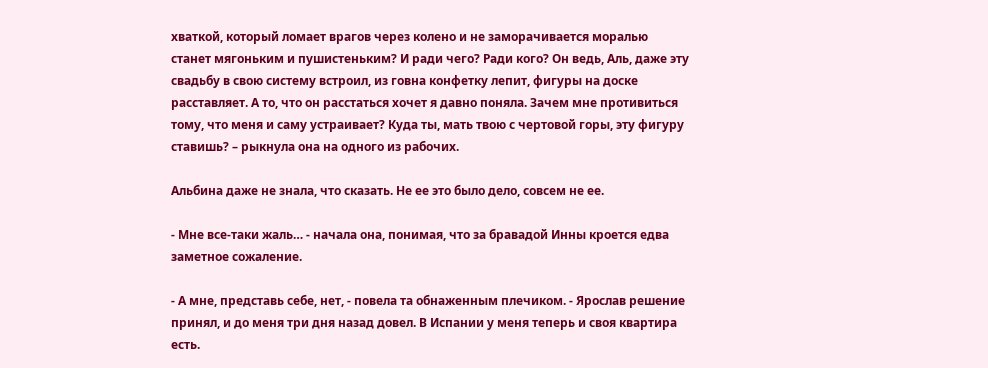хваткой, который ломает врагов через колено и не заморачивается моралью станет мягоньким и пушистеньким? И ради чего? Ради кого? Он ведь, Аль, даже эту свадьбу в свою систему встроил, из говна конфетку лепит, фигуры на доске расставляет. А то, что он расстаться хочет я давно поняла. Зачем мне противиться тому, что меня и саму устраивает? Куда ты, мать твою с чертовой горы, эту фигуру ставишь? – рыкнула она на одного из рабочих.

Альбина даже не знала, что сказать. Не ее это было дело, совсем не ее.

- Мне все-таки жаль… - начала она, понимая, что за бравадой Инны кроется едва заметное сожаление.

- А мне, представь себе, нет, - повела та обнаженным плечиком. - Ярослав решение принял, и до меня три дня назад довел. В Испании у меня теперь и своя квартира есть.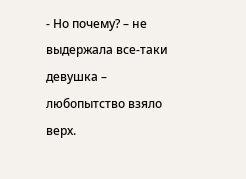- Но почему? – не выдержала все-таки девушка – любопытство взяло верх.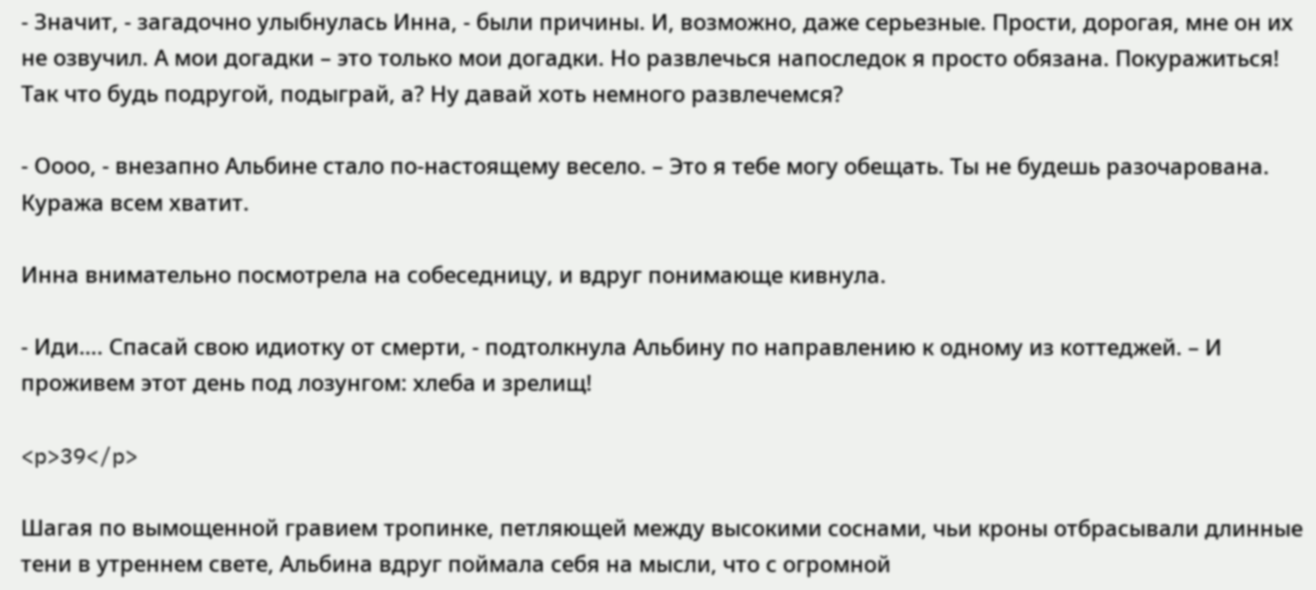- Значит, - загадочно улыбнулась Инна, - были причины. И, возможно, даже серьезные. Прости, дорогая, мне он их не озвучил. А мои догадки – это только мои догадки. Но развлечься напоследок я просто обязана. Покуражиться! Так что будь подругой, подыграй, а? Ну давай хоть немного развлечемся?

- Оооо, - внезапно Альбине стало по-настоящему весело. – Это я тебе могу обещать. Ты не будешь разочарована. Куража всем хватит.

Инна внимательно посмотрела на собеседницу, и вдруг понимающе кивнула.

- Иди…. Спасай свою идиотку от смерти, - подтолкнула Альбину по направлению к одному из коттеджей. – И проживем этот день под лозунгом: хлеба и зрелищ!

<p>39</p>

Шагая по вымощенной гравием тропинке, петляющей между высокими соснами, чьи кроны отбрасывали длинные тени в утреннем свете, Альбина вдруг поймала себя на мысли, что с огромной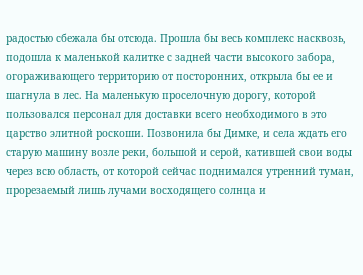радостью сбежала бы отсюда. Прошла бы весь комплекс насквозь, подошла к маленькой калитке с задней части высокого забора, огораживающего территорию от посторонних, открыла бы ее и шагнула в лес. На маленькую проселочную дорогу, которой пользовался персонал для доставки всего необходимого в это царство элитной роскоши. Позвонила бы Димке, и села ждать его старую машину возле реки, большой и серой, катившей свои воды через всю область, от которой сейчас поднимался утренний туман, прорезаемый лишь лучами восходящего солнца и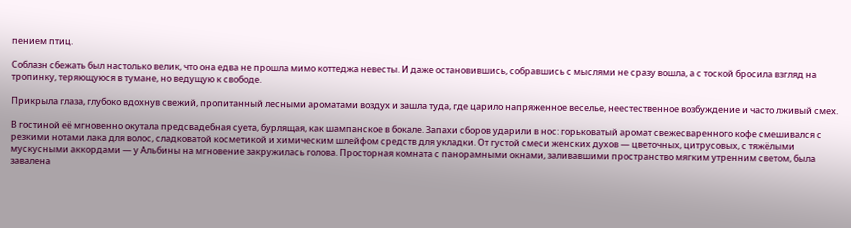пением птиц.

Соблазн сбежать был настолько велик, что она едва не прошла мимо коттеджа невесты. И даже остановившись, собравшись с мыслями не сразу вошла, а с тоской бросила взгляд на тропинку, теряющуюся в тумане, но ведущую к свободе.

Прикрыла глаза, глубоко вдохнув свежий, пропитанный лесными ароматами воздух и зашла туда, где царило напряженное веселье, неестественное возбуждение и часто лживый смех.

В гостиной её мгновенно окутала предсвадебная суета, бурлящая, как шампанское в бокале. Запахи сборов ударили в нос: горьковатый аромат свежесваренного кофе смешивался с резкими нотами лака для волос, сладковатой косметикой и химическим шлейфом средств для укладки. От густой смеси женских духов — цветочных, цитрусовых, с тяжёлыми мускусными аккордами — у Альбины на мгновение закружилась голова. Просторная комната с панорамными окнами, заливавшими пространство мягким утренним светом, была завалена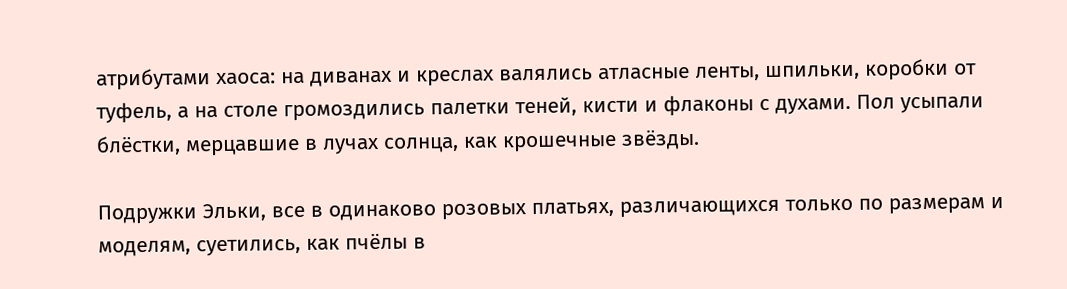атрибутами хаоса: на диванах и креслах валялись атласные ленты, шпильки, коробки от туфель, а на столе громоздились палетки теней, кисти и флаконы с духами. Пол усыпали блёстки, мерцавшие в лучах солнца, как крошечные звёзды.

Подружки Эльки, все в одинаково розовых платьях, различающихся только по размерам и моделям, суетились, как пчёлы в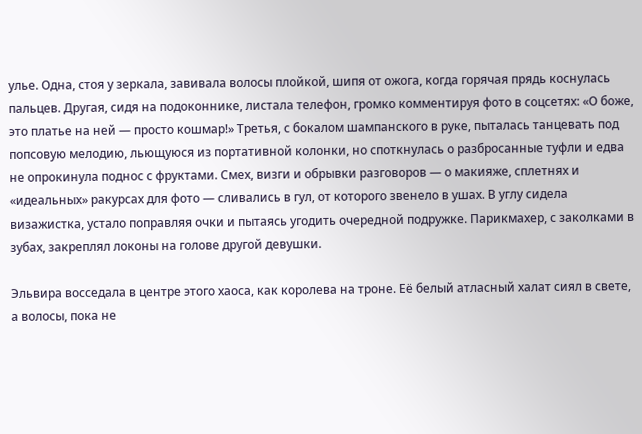улье. Одна, стоя у зеркала, завивала волосы плойкой, шипя от ожога, когда горячая прядь коснулась пальцев. Другая, сидя на подоконнике, листала телефон, громко комментируя фото в соцсетях: «О боже, это платье на ней — просто кошмар!» Третья, с бокалом шампанского в руке, пыталась танцевать под попсовую мелодию, льющуюся из портативной колонки, но споткнулась о разбросанные туфли и едва не опрокинула поднос с фруктами. Смех, визги и обрывки разговоров — о макияже, сплетнях и «идеальных» ракурсах для фото — сливались в гул, от которого звенело в ушах. В углу сидела визажистка, устало поправляя очки и пытаясь угодить очередной подружке. Парикмахер, с заколками в зубах, закреплял локоны на голове другой девушки.

Эльвира восседала в центре этого хаоса, как королева на троне. Её белый атласный халат сиял в свете, а волосы, пока не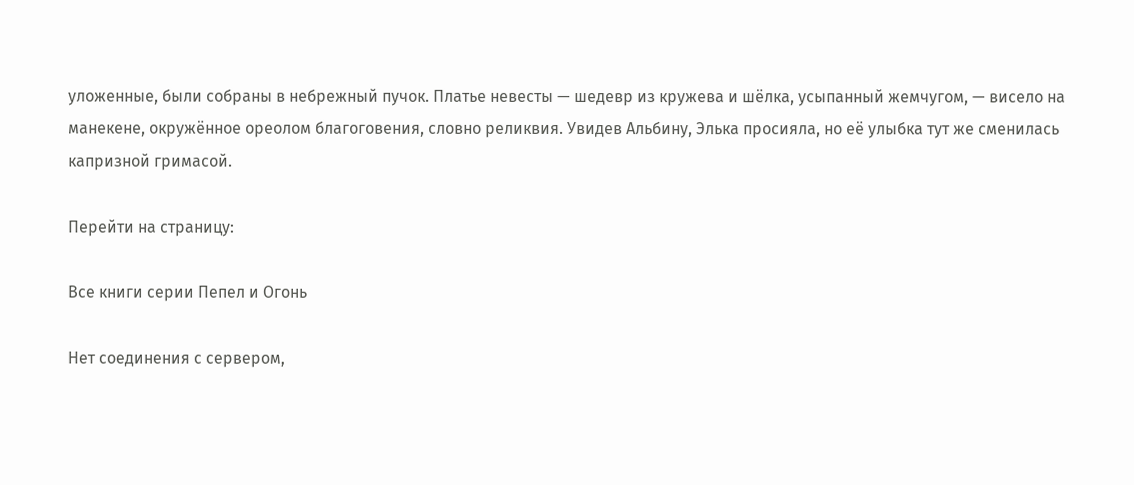уложенные, были собраны в небрежный пучок. Платье невесты — шедевр из кружева и шёлка, усыпанный жемчугом, — висело на манекене, окружённое ореолом благоговения, словно реликвия. Увидев Альбину, Элька просияла, но её улыбка тут же сменилась капризной гримасой.

Перейти на страницу:

Все книги серии Пепел и Огонь

Нет соединения с сервером,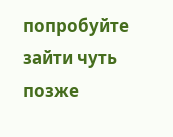попробуйте зайти чуть позже